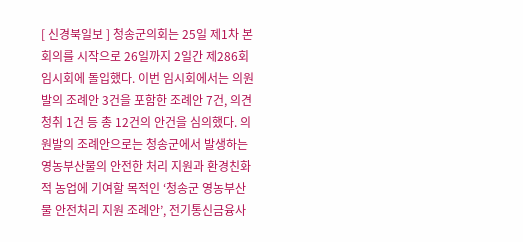[ 신경북일보 ] 청송군의회는 25일 제1차 본회의를 시작으로 26일까지 2일간 제286회 임시회에 돌입했다. 이번 임시회에서는 의원발의 조례안 3건을 포함한 조례안 7건, 의견청취 1건 등 총 12건의 안건을 심의했다. 의원발의 조례안으로는 청송군에서 발생하는 영농부산물의 안전한 처리 지원과 환경친화적 농업에 기여할 목적인 ‘청송군 영농부산물 안전처리 지원 조례안’, 전기통신금융사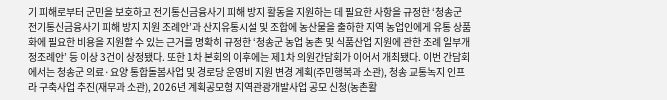기 피해로부터 군민을 보호하고 전기통신금융사기 피해 방지 활동을 지원하는 데 필요한 사항을 규정한 ‘청송군 전기통신금융사기 피해 방지 지원 조례안’과 산지유통시설 및 조합에 농산물을 출하한 지역 농업인에게 유통 상품화에 필요한 비용을 지원할 수 있는 근거를 명확히 규정한 ‘청송군 농업 농촌 및 식품산업 지원에 관한 조례 일부개정조례안’ 등 이상 3건이 상정됐다. 또한 1차 본회의 이후에는 제1차 의원간담회가 이어서 개최됐다. 이번 간담회에서는 청송군 의료·요양 통합돌봄사업 및 경로당 운영비 지원 변경 계획(주민행복과 소관), 청송 교통녹지 인프라 구축사업 추진(재무과 소관), 2026년 계획공모형 지역관광개발사업 공모 신청(농촌활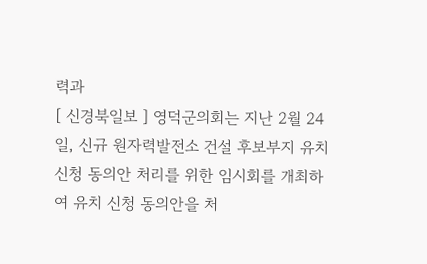력과
[ 신경북일보 ] 영덕군의회는 지난 2월 24일, 신규 원자력발전소 건설 후보부지 유치 신청 동의안 처리를 위한 임시회를 개최하여 유치 신청 동의안을 처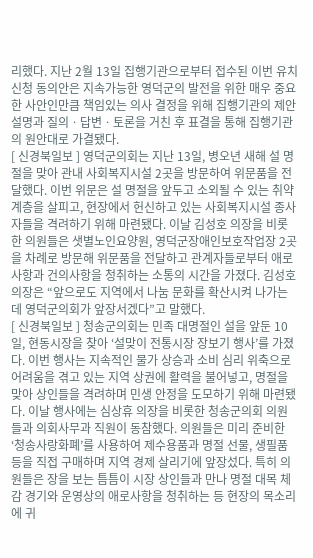리했다. 지난 2월 13일 집행기관으로부터 접수된 이번 유치 신청 동의안은 지속가능한 영덕군의 발전을 위한 매우 중요한 사안인만큼 책임있는 의사 결정을 위해 집행기관의 제안설명과 질의ㆍ답변ㆍ토론을 거친 후 표결을 통해 집행기관의 원안대로 가결됐다.
[ 신경북일보 ] 영덕군의회는 지난 13일, 병오년 새해 설 명절을 맞아 관내 사회복지시설 2곳을 방문하여 위문품을 전달했다. 이번 위문은 설 명절을 앞두고 소외될 수 있는 취약계층을 살피고, 현장에서 헌신하고 있는 사회복지시설 종사자들을 격려하기 위해 마련됐다. 이날 김성호 의장을 비롯한 의원들은 샛별노인요양원, 영덕군장애인보호작업장 2곳을 차례로 방문해 위문품을 전달하고 관계자들로부터 애로사항과 건의사항을 청취하는 소통의 시간을 가졌다. 김성호 의장은 “앞으로도 지역에서 나눔 문화를 확산시켜 나가는데 영덕군의회가 앞장서겠다”고 말했다.
[ 신경북일보 ] 청송군의회는 민족 대명절인 설을 앞둔 10일, 현동시장을 찾아 ‘설맞이 전통시장 장보기 행사’를 가졌다. 이번 행사는 지속적인 물가 상승과 소비 심리 위축으로 어려움을 겪고 있는 지역 상권에 활력을 불어넣고, 명절을 맞아 상인들을 격려하며 민생 안정을 도모하기 위해 마련됐다. 이날 행사에는 심상휴 의장을 비롯한 청송군의회 의원들과 의회사무과 직원이 동참했다. 의원들은 미리 준비한 ‘청송사랑화폐’를 사용하여 제수용품과 명절 선물, 생필품 등을 직접 구매하며 지역 경제 살리기에 앞장섰다. 특히 의원들은 장을 보는 틈틈이 시장 상인들과 만나 명절 대목 체감 경기와 운영상의 애로사항을 청취하는 등 현장의 목소리에 귀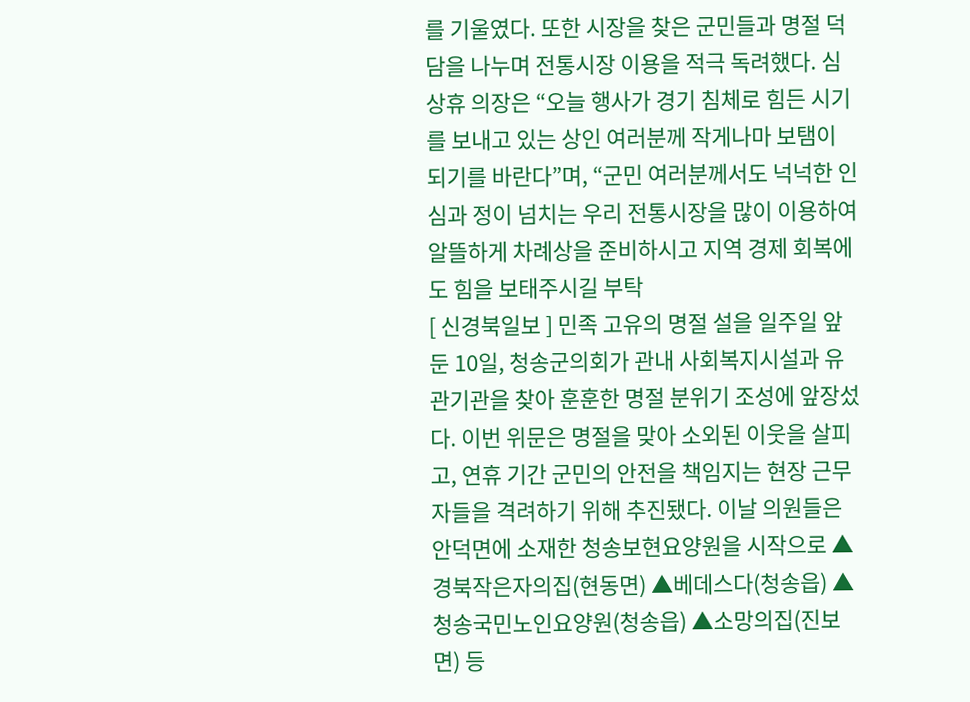를 기울였다. 또한 시장을 찾은 군민들과 명절 덕담을 나누며 전통시장 이용을 적극 독려했다. 심상휴 의장은 “오늘 행사가 경기 침체로 힘든 시기를 보내고 있는 상인 여러분께 작게나마 보탬이 되기를 바란다”며, “군민 여러분께서도 넉넉한 인심과 정이 넘치는 우리 전통시장을 많이 이용하여 알뜰하게 차례상을 준비하시고 지역 경제 회복에도 힘을 보태주시길 부탁
[ 신경북일보 ] 민족 고유의 명절 설을 일주일 앞둔 10일, 청송군의회가 관내 사회복지시설과 유관기관을 찾아 훈훈한 명절 분위기 조성에 앞장섰다. 이번 위문은 명절을 맞아 소외된 이웃을 살피고, 연휴 기간 군민의 안전을 책임지는 현장 근무자들을 격려하기 위해 추진됐다. 이날 의원들은 안덕면에 소재한 청송보현요양원을 시작으로 ▲경북작은자의집(현동면) ▲베데스다(청송읍) ▲청송국민노인요양원(청송읍) ▲소망의집(진보면) 등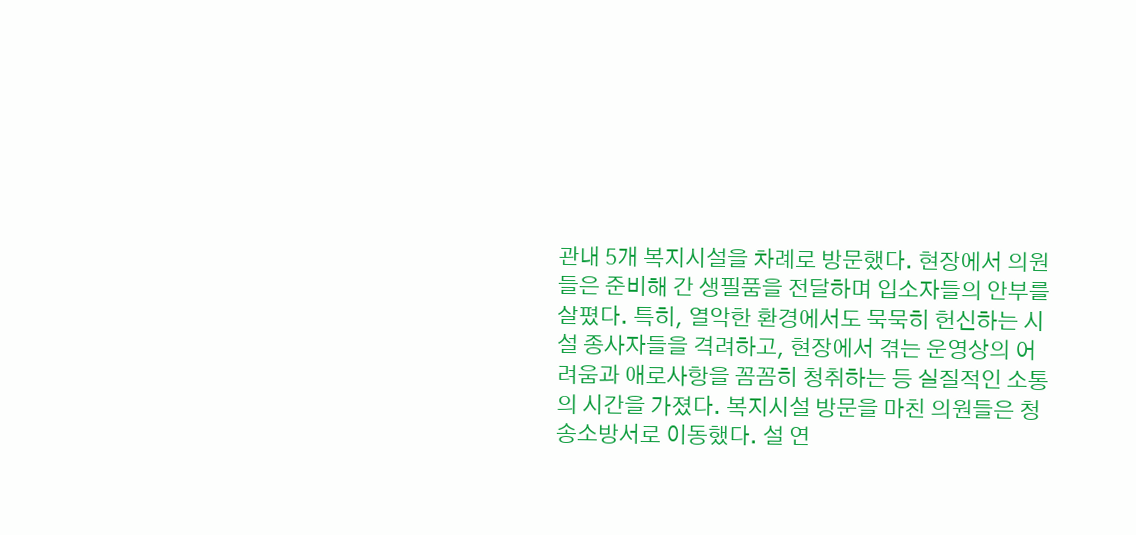관내 5개 복지시설을 차례로 방문했다. 현장에서 의원들은 준비해 간 생필품을 전달하며 입소자들의 안부를 살폈다. 특히, 열악한 환경에서도 묵묵히 헌신하는 시설 종사자들을 격려하고, 현장에서 겪는 운영상의 어려움과 애로사항을 꼼꼼히 청취하는 등 실질적인 소통의 시간을 가졌다. 복지시설 방문을 마친 의원들은 청송소방서로 이동했다. 설 연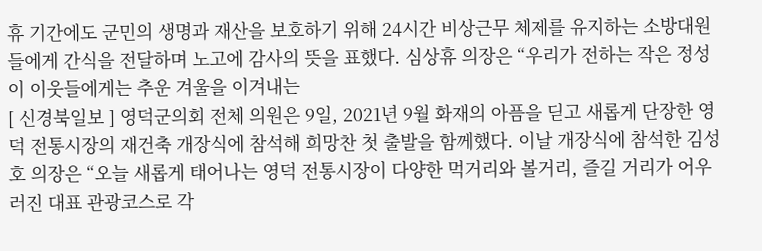휴 기간에도 군민의 생명과 재산을 보호하기 위해 24시간 비상근무 체제를 유지하는 소방대원들에게 간식을 전달하며 노고에 감사의 뜻을 표했다. 심상휴 의장은 “우리가 전하는 작은 정성이 이웃들에게는 추운 겨울을 이겨내는
[ 신경북일보 ] 영덕군의회 전체 의원은 9일, 2021년 9월 화재의 아픔을 딛고 새롭게 단장한 영덕 전통시장의 재건축 개장식에 참석해 희망찬 첫 출발을 함께했다. 이날 개장식에 참석한 김성호 의장은 “오늘 새롭게 태어나는 영덕 전통시장이 다양한 먹거리와 볼거리, 즐길 거리가 어우러진 대표 관광코스로 각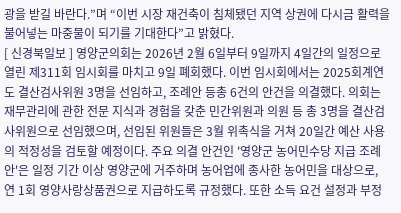광을 받길 바란다.”며 “이번 시장 재건축이 침체됐던 지역 상권에 다시금 활력을 불어넣는 마중물이 되기를 기대한다”고 밝혔다.
[ 신경북일보 ] 영양군의회는 2026년 2월 6일부터 9일까지 4일간의 일정으로 열린 제311회 임시회를 마치고 9일 폐회했다. 이번 임시회에서는 2025회계연도 결산검사위원 3명을 선임하고, 조례안 등총 6건의 안건을 의결했다. 의회는 재무관리에 관한 전문 지식과 경험을 갖춘 민간위원과 의원 등 총 3명을 결산검사위원으로 선임했으며, 선임된 위원들은 3월 위촉식을 거쳐 20일간 예산 사용의 적정성을 검토할 예정이다. 주요 의결 안건인 '영양군 농어민수당 지급 조례안'은 일정 기간 이상 영양군에 거주하며 농어업에 종사한 농어민을 대상으로, 연 1회 영양사랑상품권으로 지급하도록 규정했다. 또한 소득 요건 설정과 부정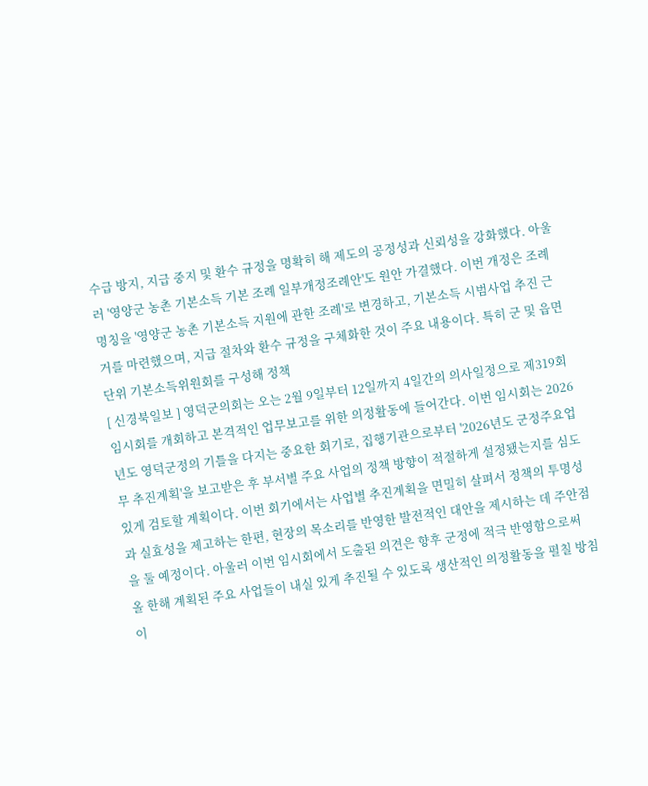수급 방지, 지급 중지 및 환수 규정을 명확히 해 제도의 공정성과 신뢰성을 강화했다. 아울러 '영양군 농촌 기본소득 기본 조례 일부개정조례안'도 원안 가결했다. 이번 개정은 조례 명칭을 '영양군 농촌 기본소득 지원에 관한 조례'로 변경하고, 기본소득 시범사업 추진 근거를 마련했으며, 지급 절차와 환수 규정을 구체화한 것이 주요 내용이다. 특히 군 및 읍면 단위 기본소득위원회를 구성해 정책
[ 신경북일보 ] 영덕군의회는 오는 2월 9일부터 12일까지 4일간의 의사일정으로 제319회 임시회를 개회하고 본격적인 업무보고를 위한 의정활동에 들어간다. 이번 임시회는 2026년도 영덕군정의 기틀을 다지는 중요한 회기로, 집행기관으로부터 '2026년도 군정주요업무 추진계획'을 보고받은 후 부서별 주요 사업의 정책 방향이 적절하게 설정됐는지를 심도 있게 검토할 계획이다. 이번 회기에서는 사업별 추진계획을 면밀히 살펴서 정책의 투명성과 실효성을 제고하는 한편, 현장의 목소리를 반영한 발전적인 대안을 제시하는 데 주안점을 둘 예정이다. 아울러 이번 임시회에서 도출된 의견은 향후 군정에 적극 반영함으로써 올 한해 계획된 주요 사업들이 내실 있게 추진될 수 있도록 생산적인 의정활동을 펼칠 방침이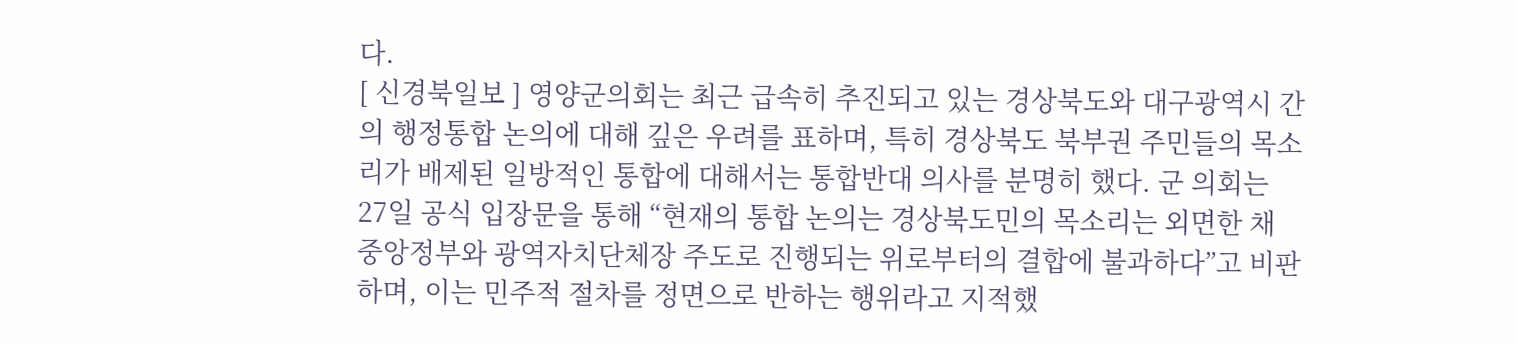다.
[ 신경북일보 ] 영양군의회는 최근 급속히 추진되고 있는 경상북도와 대구광역시 간의 행정통합 논의에 대해 깊은 우려를 표하며, 특히 경상북도 북부권 주민들의 목소리가 배제된 일방적인 통합에 대해서는 통합반대 의사를 분명히 했다. 군 의회는 27일 공식 입장문을 통해 “현재의 통합 논의는 경상북도민의 목소리는 외면한 채 중앙정부와 광역자치단체장 주도로 진행되는 위로부터의 결합에 불과하다”고 비판하며, 이는 민주적 절차를 정면으로 반하는 행위라고 지적했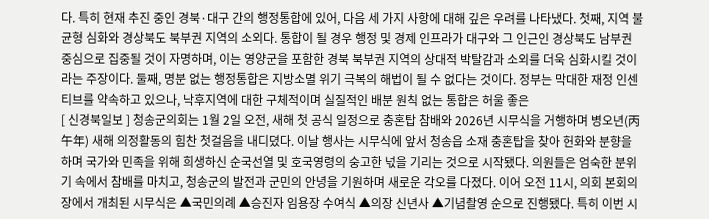다. 특히 현재 추진 중인 경북·대구 간의 행정통합에 있어, 다음 세 가지 사항에 대해 깊은 우려를 나타냈다. 첫째, 지역 불균형 심화와 경상북도 북부권 지역의 소외다. 통합이 될 경우 행정 및 경제 인프라가 대구와 그 인근인 경상북도 남부권 중심으로 집중될 것이 자명하며, 이는 영양군을 포함한 경북 북부권 지역의 상대적 박탈감과 소외를 더욱 심화시킬 것이라는 주장이다. 둘째, 명분 없는 행정통합은 지방소멸 위기 극복의 해법이 될 수 없다는 것이다. 정부는 막대한 재정 인센티브를 약속하고 있으나, 낙후지역에 대한 구체적이며 실질적인 배분 원칙 없는 통합은 허울 좋은
[ 신경북일보 ] 청송군의회는 1월 2일 오전, 새해 첫 공식 일정으로 충혼탑 참배와 2026년 시무식을 거행하며 병오년(丙午年) 새해 의정활동의 힘찬 첫걸음을 내디뎠다. 이날 행사는 시무식에 앞서 청송읍 소재 충혼탑을 찾아 헌화와 분향을 하며 국가와 민족을 위해 희생하신 순국선열 및 호국영령의 숭고한 넋을 기리는 것으로 시작됐다. 의원들은 엄숙한 분위기 속에서 참배를 마치고, 청송군의 발전과 군민의 안녕을 기원하며 새로운 각오를 다졌다. 이어 오전 11시, 의회 본회의장에서 개최된 시무식은 ▲국민의례 ▲승진자 임용장 수여식 ▲의장 신년사 ▲기념촬영 순으로 진행됐다. 특히 이번 시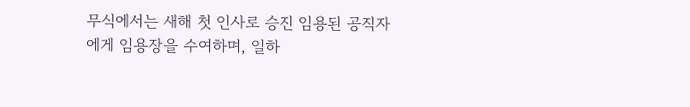무식에서는 새해 첫 인사로 승진 임용된 공직자에게 임용장을 수여하며, 일하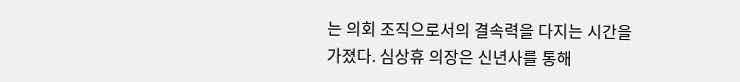는 의회 조직으로서의 결속력을 다지는 시간을 가졌다. 심상휴 의장은 신년사를 통해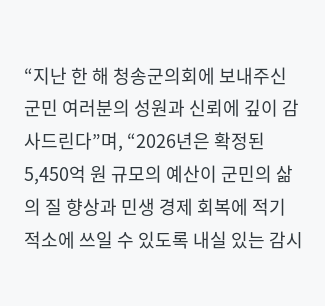“지난 한 해 청송군의회에 보내주신 군민 여러분의 성원과 신뢰에 깊이 감사드린다”며, “2026년은 확정된 5,450억 원 규모의 예산이 군민의 삶의 질 향상과 민생 경제 회복에 적기 적소에 쓰일 수 있도록 내실 있는 감시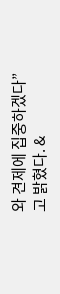와 견제에 집중하겠다”고 밝혔다. &